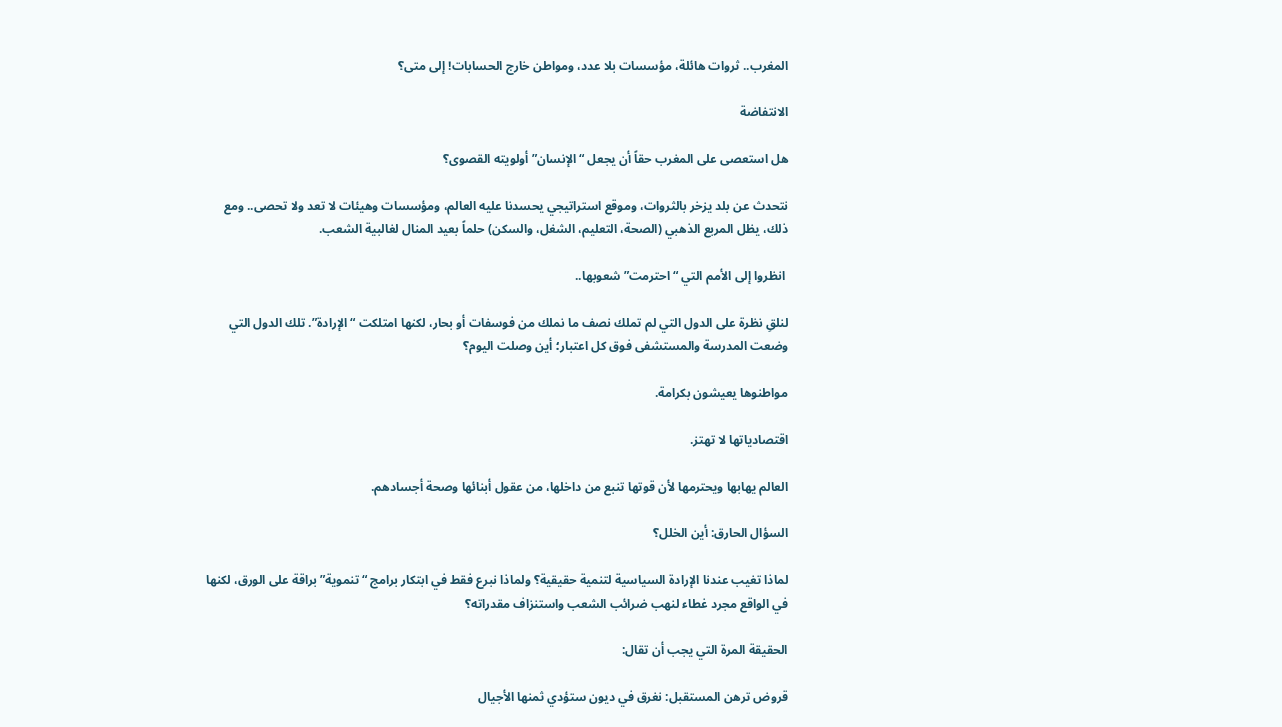المغرب.. ثروات هائلة، مؤسسات بلا عدد، ومواطن خارج الحسابات! إلى متى؟

الانتفاضة

هل استعصى على المغرب حقاً أن يجعل “الإنسان” أولويته القصوى؟

نتحدث عن بلد يزخر بالثروات، وموقع استراتيجي يحسدنا عليه العالم، ومؤسسات وهيئات لا تعد ولا تحصى.. ومع ذلك، يظل المربع الذهبي (الصحة، التعليم، الشغل، والسكن) حلماً بعيد المنال لغالبية الشعب.

 انظروا إلى الأمم التي “احترمت” شعوبها..

لنلقِ نظرة على الدول التي لم تملك نصف ما نملك من فوسفات أو بحار، لكنها امتلكت “الإرادة”. تلك الدول التي وضعت المدرسة والمستشفى فوق كل اعتبار؛ أين وصلت اليوم؟

مواطنوها يعيشون بكرامة.

اقتصادياتها لا تهتز.

العالم يهابها ويحترمها لأن قوتها تنبع من داخلها، من عقول أبنائها وصحة أجسادهم.

السؤال الحارق: أين الخلل؟

لماذا تغيب عندنا الإرادة السياسية لتنمية حقيقية؟ ولماذا نبرع فقط في ابتكار برامج “تنموية” براقة على الورق، لكنها في الواقع مجرد غطاء لنهب ضرائب الشعب واستنزاف مقدراته؟

الحقيقة المرة التي يجب أن تقال:

قروض ترهن المستقبل: نغرق في ديون ستؤدي ثمنها الأجيال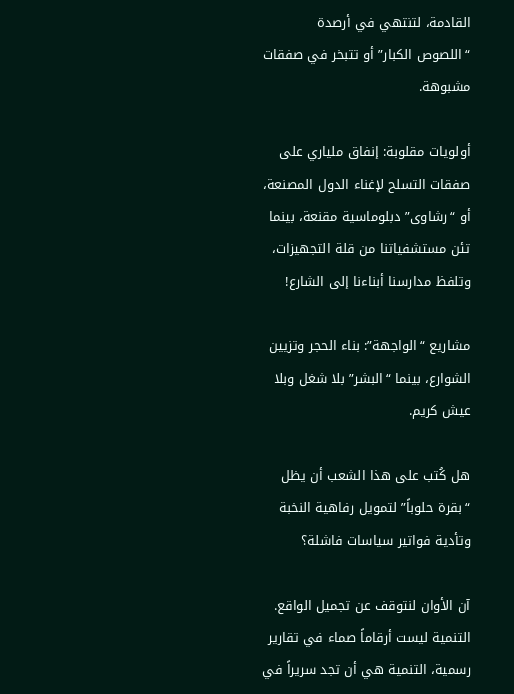القادمة، لتنتهي في أرصدة “اللصوص الكبار” أو تتبخر في صفقات مشبوهة.

أولويات مقلوبة: إنفاق ملياري على صفقات التسلح لإغناء الدول المصنعة، أو “رشاوى” دبلوماسية مقنعة، بينما تئن مستشفياتنا من قلة التجهيزات، وتلفظ مدارسنا أبناءنا إلى الشارع!

مشاريع “الواجهة”: بناء الحجر وتزيين الشوارع، بينما “البشر” بلا شغل وبلا عيش كريم.

هل كُتب على هذا الشعب أن يظل “بقرة حلوباً” لتمويل رفاهية النخبة وتأدية فواتير سياسات فاشلة؟

آن الأوان لنتوقف عن تجميل الواقع. التنمية ليست أرقاماً صماء في تقارير رسمية، التنمية هي أن تجد سريراً في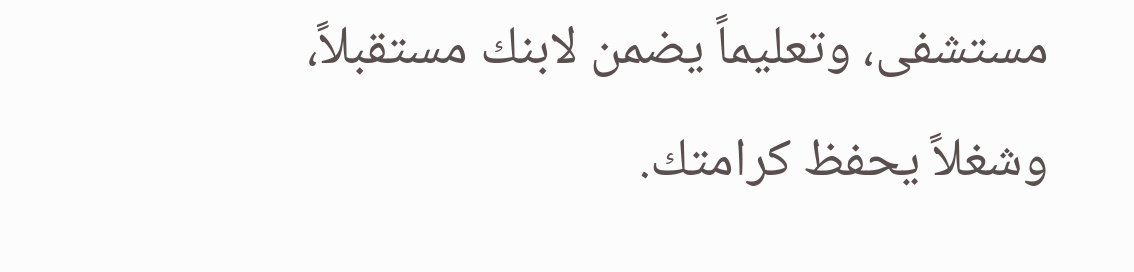مستشفى، وتعليماً يضمن لابنك مستقبلاً، وشغلاً يحفظ كرامتك.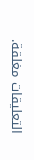التعليقات مغلقة.